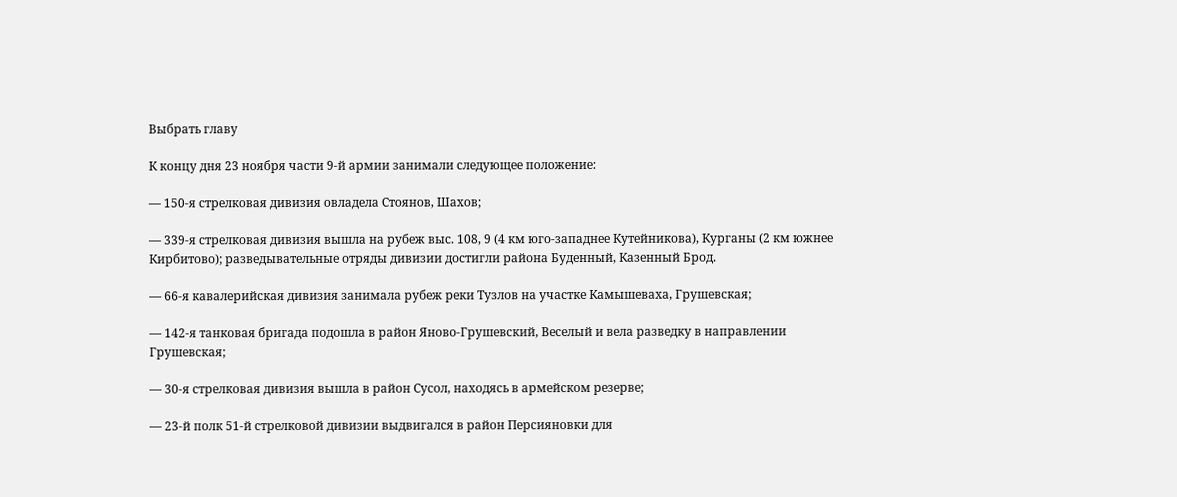Выбрать главу

К концу дня 23 ноября части 9-й армии занимали следующее положение:

— 150-я стрелковая дивизия овладела Стоянов, Шахов;

— 339-я стрелковая дивизия вышла на рубеж выс. 108, 9 (4 км юго-западнее Кутейникова), Курганы (2 км южнее Кирбитово); разведывательные отряды дивизии достигли района Буденный, Казенный Брод.

— 66-я кавалерийская дивизия занимала рубеж реки Тузлов на участке Камышеваха, Грушевская;

— 142-я танковая бригада подошла в район Яново-Грушевский, Веселый и вела разведку в направлении Грушевская;

— 30-я стрелковая дивизия вышла в район Сусол, находясь в армейском резерве;

— 23-й полк 51-й стрелковой дивизии выдвигался в район Персияновки для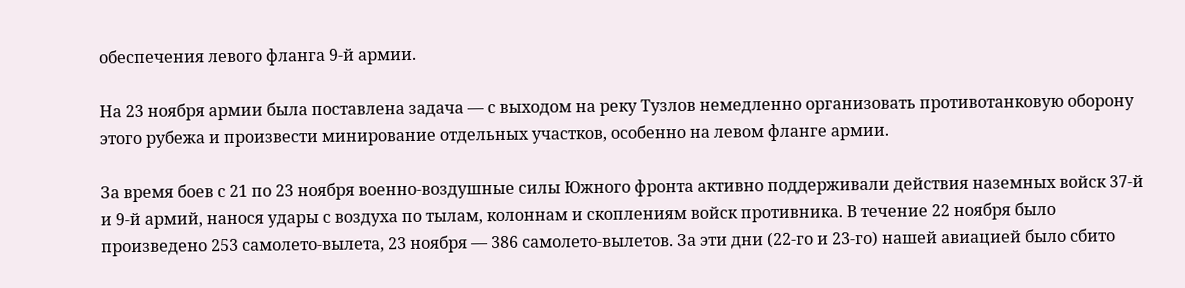обеспечения левого фланга 9-й армии.

На 23 ноября армии была поставлена задача — с выходом на реку Тузлов немедленно организовать противотанковую оборону этого рубежа и произвести минирование отдельных участков, особенно на левом фланге армии.

За время боев с 21 по 23 ноября военно-воздушные силы Южного фронта активно поддерживали действия наземных войск 37-й и 9-й армий, нанося удары с воздуха по тылам, колоннам и скоплениям войск противника. В течение 22 ноября было произведено 253 самолето-вылета, 23 ноября — 386 самолето-вылетов. За эти дни (22-го и 23-го) нашей авиацией было сбито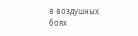в воздушных боях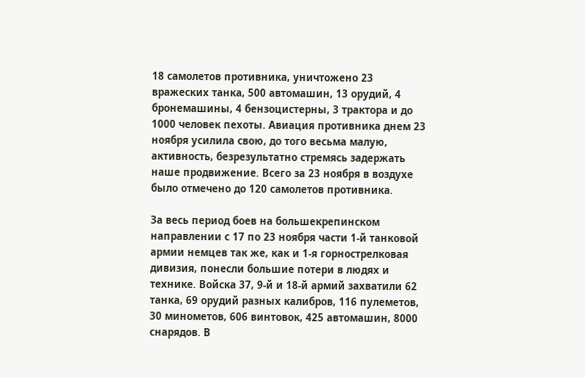18 самолетов противника, уничтожено 23 вражеских танка, 500 автомашин, 13 орудий, 4 бронемашины, 4 бензоцистерны, 3 трактора и до 1000 человек пехоты. Авиация противника днем 23 ноября усилила свою, до того весьма малую, активность, безрезультатно стремясь задержать наше продвижение. Всего за 23 ноября в воздухе было отмечено до 120 самолетов противника.

За весь период боев на большекрепинском направлении с 17 по 23 ноября части 1-й танковой армии немцев так же, как и 1-я горнострелковая дивизия, понесли большие потери в людях и технике. Войска 37, 9-й и 18-й армий захватили 62 танка, 69 орудий разных калибров, 116 пулеметов, 30 минометов, 606 винтовок, 425 автомашин, 8000 снарядов. В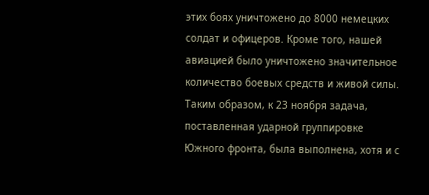этих боях уничтожено до 8000 немецких солдат и офицеров. Кроме того, нашей авиацией было уничтожено значительное количество боевых средств и живой силы. Таким образом, к 23 ноября задача, поставленная ударной группировке Южного фронта, была выполнена, хотя и с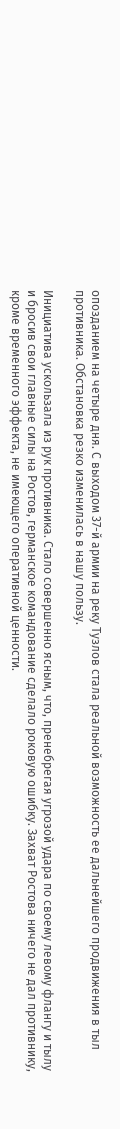опозданием на четыре дня. С выходом 37-й армии на реку Тузлов стала реальной возможность ее дальнейшего продвижения в тыл противника. Обстановка резко изменилась в нашу пользу.

Инициатива ускользала из рук противника. Стало совершенно ясным, что, пренебрегая угрозой удара по своему левому флангу и тылу и бросив свои главные силы на Ростов, германское командование сделало роковую ошибку. Захват Ростова ничего не дал противнику, кроме временного эффекта, не имеющего оперативной ценности.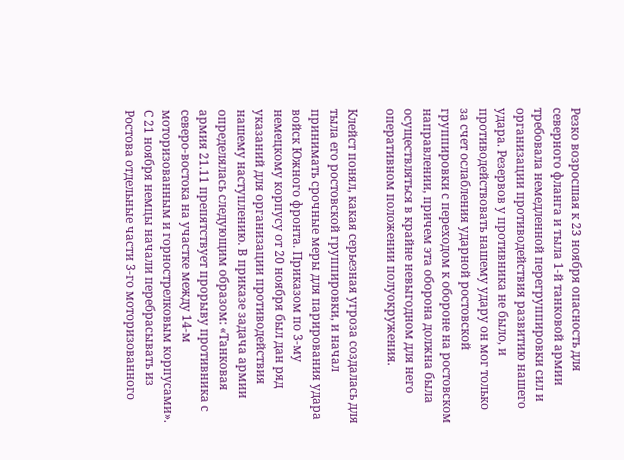Резко возросшая к 23 ноября опасность для северного фланга и тыла 1-й танковой армии требовала немедленной перегруппировки сил и организации противодействия развитию нашего удара. Резервов у противника не было, и противодействовать нашему удару он мог только за счет ослабления ударной ростовской группировки с переходом к обороне на ростовском направлении, причем эта оборона должна была осуществляться в крайне невыгодном для него оперативном положении полуокружения.

Клейст понял, какая серьезная угроза создалась для тыла его ростовской группировки, и начал принимать срочные меры для парирования удара войск Южного фронта. Приказом по 3-му немецкому корпусу от 20 ноября был дан ряд указаний для организации противодействия нашему наступлению. В приказе задача армии определялась следующим образом: «Танковая армия 21.11 препятствует прорыву противника с северо-востока на участке между 14-м моторизованным и горнострелковым корпусами». С 21 ноября немцы начали перебрасывать из Ростова отдельные части 3-го моторизованного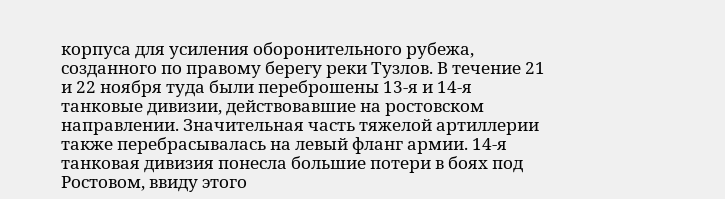корпуса для усиления оборонительного рубежа, созданного по правому берегу реки Тузлов. В течение 21 и 22 ноября туда были переброшены 13-я и 14-я танковые дивизии, действовавшие на ростовском направлении. Значительная часть тяжелой артиллерии также перебрасывалась на левый фланг армии. 14-я танковая дивизия понесла большие потери в боях под Ростовом, ввиду этого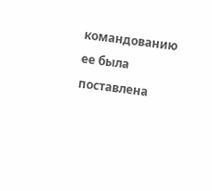командованию ее была поставлена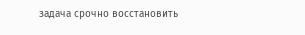задача срочно восстановить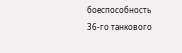боеспособность 36-го танкового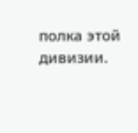полка этой дивизии.